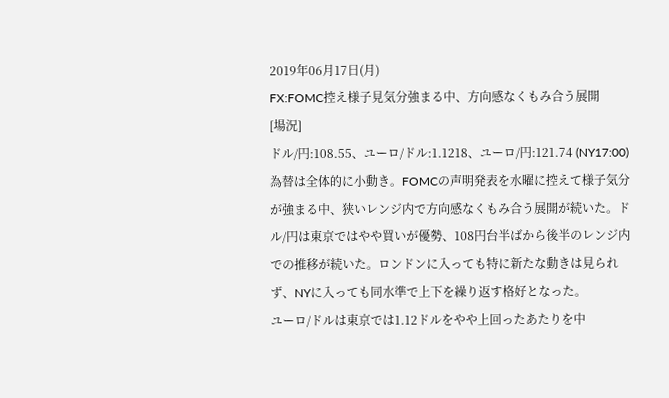2019年06月17日(月)
FX:FOMC控え様子見気分強まる中、方向感なくもみ合う展開
[場況]
ドル/円:108.55、ユーロ/ドル:1.1218、ユーロ/円:121.74 (NY17:00)
為替は全体的に小動き。FOMCの声明発表を水曜に控えて様子気分が強まる中、狭いレンジ内で方向感なくもみ合う展開が続いた。ドル/円は東京ではやや買いが優勢、108円台半ばから後半のレンジ内での推移が続いた。ロンドンに入っても特に新たな動きは見られず、NYに入っても同水準で上下を繰り返す格好となった。
ユーロ/ドルは東京では1.12ドルをやや上回ったあたりを中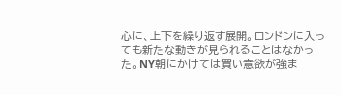心に、上下を繰り返す展開。ロンドンに入っても新たな動きが見られることはなかった。NY朝にかけては買い意欲が強ま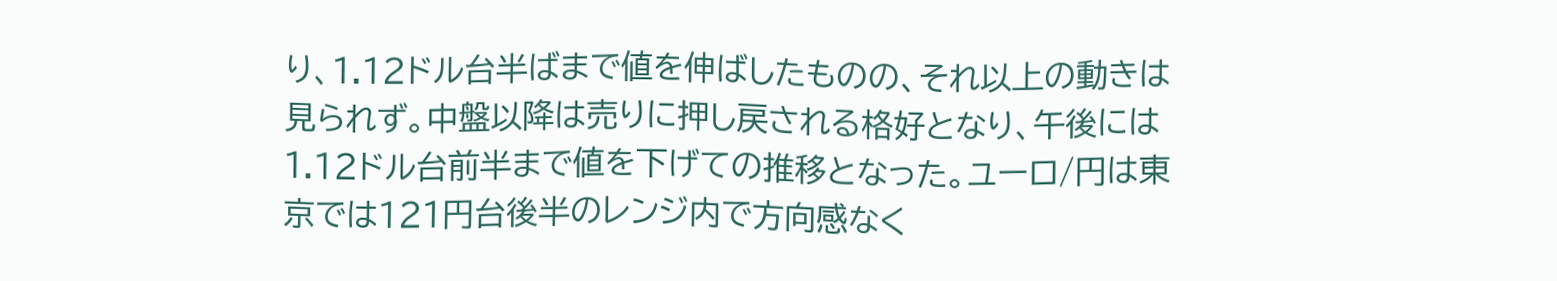り、1.12ドル台半ばまで値を伸ばしたものの、それ以上の動きは見られず。中盤以降は売りに押し戻される格好となり、午後には1.12ドル台前半まで値を下げての推移となった。ユーロ/円は東京では121円台後半のレンジ内で方向感なく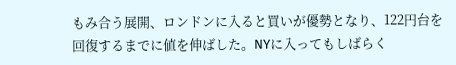もみ合う展開、ロンドンに入ると買いが優勢となり、122円台を回復するまでに値を伸ばした。NYに入ってもしばらく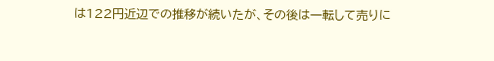は122円近辺での推移が続いたが、その後は一転して売りに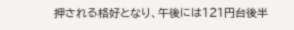押される格好となり、午後には121円台後半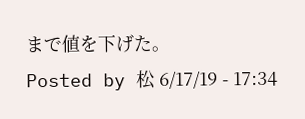まで値を下げた。
Posted by 松 6/17/19 - 17:34